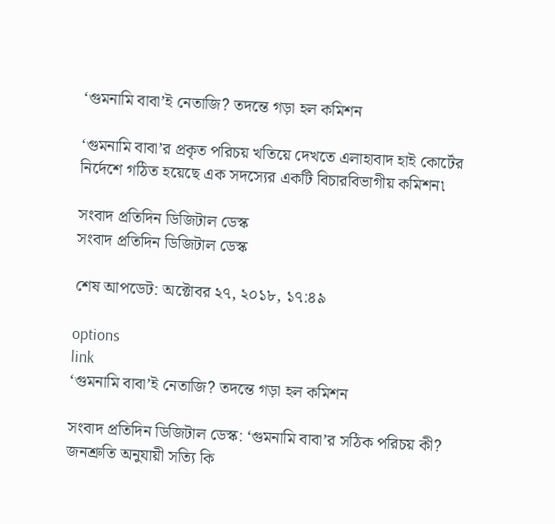‘গুমনামি বাবা’ই নেতাজি? তদন্তে গড়া হল কমিশন

‘গুমনামি বাবা’র প্রকৃত পরিচয় খতিয়ে দেখতে এলাহাবাদ হাই কোর্টের নির্দেশে গঠিত হয়েছে এক সদস্যের একটি বিচারবিভাগীয় কমিশন৷

সংবাদ প্রতিদিন ডিজিটাল ডেস্ক
সংবাদ প্রতিদিন ডিজিটাল ডেস্ক

শেষ আপডেট: অক্টোবর ২৭, ২০১৮, ১৭:৪৯

options
link
‘গুমনামি বাবা’ই নেতাজি? তদন্তে গড়া হল কমিশন

সংবাদ প্রতিদিন ডিজিটাল ডেস্ক: ‘গুমনামি বাবা’র সঠিক পরিচয় কী? জনশ্রুতি অনুযায়ী সত্যি কি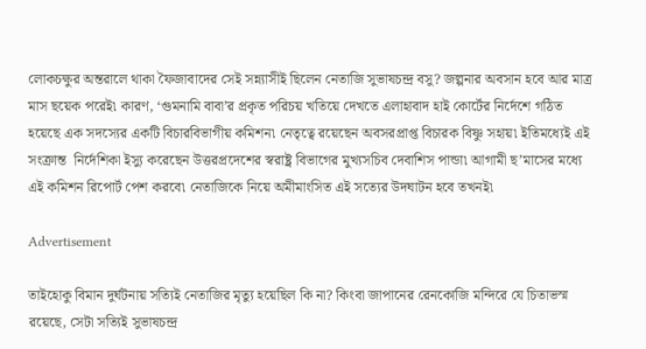লোকচক্ষুর অন্তরালে থাকা ফৈজাবাদের সেই সন্ন্যাসীই ছিলেন নেতাজি সুভাষচন্দ্র বসু? জল্পনার অবসান হবে আর মাত্র মাস ছয়েক পরেই৷ কারণ, ‘গুমনামি বাবা’র প্রকৃত পরিচয় খতিয়ে দেখতে এলাহাবাদ হাই কোর্টের নির্দেশে গঠিত হয়েছে এক সদস্যের একটি বিচারবিভাগীয় কমিশন৷ নেতৃত্বে রয়েছেন অবসরপ্রাপ্ত বিচারক বিষ্ণু সহায়৷ ইতিমধ্যেই এই সংক্রান্ত  নির্দেশিকা ইস্যু করেছেন উত্তরপ্রদেশের স্বরাষ্ট্র বিভাগের মুখ্যসচিব দেবাশিস পান্ডা৷ আগামী ছ’মাসের মধ্যে এই কমিশন রিপোর্ট পেশ করবে৷ নেতাজিকে নিয়ে অমীমাংসিত এই সত্যের উদঘাটন হবে তখনই৷

Advertisement

তাইহোকু বিমান দুর্ঘটনায় সত্যিই নেতাজির মৃত্যু হয়েছিল কি না? কিংবা জাপানের রেনকোজি মন্দিরে যে চিতাভস্ম রয়েছে, সেটা সত্যিই সুভাষচন্দ্র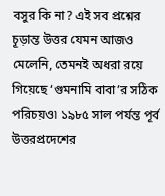বসুর কি না? এই সব প্রশ্নের চূড়ান্ত উত্তর যেমন আজও মেলেনি, তেমনই অধরা রয়ে গিয়েছে ‘গুমনামি বাবা’র সঠিক পরিচয়ও৷ ১৯৮৫ সাল পর্যন্ত পূর্ব উত্তরপ্রদেশের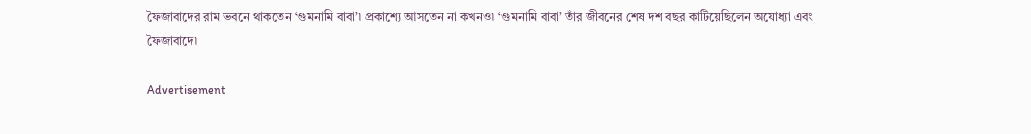ফৈজাবাদের রাম ভবনে থাকতেন ‘গুমনামি বাবা’৷ প্রকাশ্যে আসতেন না কখনও৷ ‘গুমনামি বাবা’ তাঁর জীবনের শেষ দশ বছর কাটিয়েছিলেন অযোধ্যা এবং ফৈজাবাদে৷

Advertisement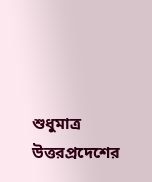শুধুমাত্র উত্তরপ্রদেশের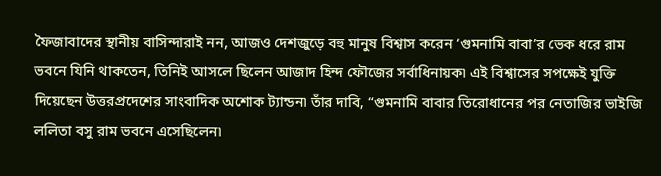ফৈজাবাদের স্থানীয় বাসিন্দারাই নন, আজও দেশজুড়ে বহু মানুষ বিশ্বাস করেন ‘গুমনামি বাবা’র ভেক ধরে রাম ভবনে যিনি থাকতেন, তিনিই আসলে ছিলেন আজাদ হিন্দ ফৌজের সর্বাধিনায়ক৷ এই বিশ্বাসের সপক্ষেই যুক্তি দিয়েছেন উত্তরপ্রদেশের সাংবাদিক অশোক ট্যান্ডন৷ তাঁর দাবি, “গুমনামি বাবার তিরোধানের পর নেতাজির ভাইজি ললিতা বসু রাম ভবনে এসেছিলেন৷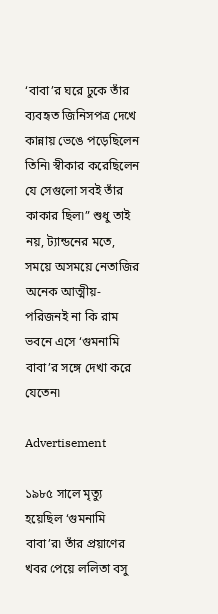‘বাবা’র ঘরে ঢুকে তাঁর ব্যবহৃত জিনিসপত্র দেখে কান্নায় ভেঙে পড়েছিলেন তিনি৷ স্বীকার করেছিলেন যে সেগুলো সবই তাঁর কাকার ছিল৷” শুধু তাই নয়, ট্যান্ডনের মতে, সময়ে অসময়ে নেতাজির অনেক আত্মীয়-পরিজনই না কি রাম ভবনে এসে ‘গুমনামি বাবা’র সঙ্গে দেখা করে যেতেন৷

Advertisement

১৯৮৫ সালে মৃত্যু হয়েছিল ‘গুমনামি বাবা’র৷ তাঁর প্রয়াণের খবর পেয়ে ললিতা বসু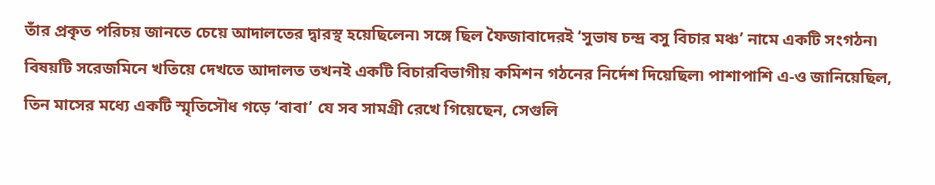তাঁর প্রকৃত পরিচয় জানতে চেয়ে আদালতের দ্বারস্থ হয়েছিলেন৷ সঙ্গে ছিল ফৈজাবাদেরই ‘সুভাষ চন্দ্র বসু বিচার মঞ্চ’ নামে একটি সংগঠন৷ বিষয়টি সরেজমিনে খতিয়ে দেখতে আদালত তখনই একটি বিচারবিভাগীয় কমিশন গঠনের নির্দেশ দিয়েছিল৷ পাশাপাশি এ-ও জানিয়েছিল,  তিন মাসের মধ্যে একটি স্মৃতিসৌধ গড়ে ‘বাবা’ যে সব সামগ্রী রেখে গিয়েছেন, সেগুলি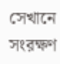সেখানে সংরক্ষণ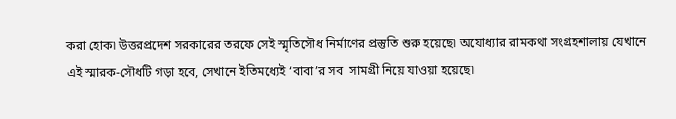করা হোক৷ উত্তরপ্রদেশ সরকারের তরফে সেই স্মৃতিসৌধ নির্মাণের প্রস্তুতি শুরু হয়েছে৷ অযোধ্যার রামকথা সংগ্রহশালায় যেখানে এই স্মারক-সৌধটি গড়া হবে, সেখানে ইতিমধ্যেই ‘বাবা’র সব  সামগ্রী নিয়ে যাওয়া হয়েছে৷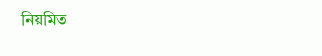নিয়মিত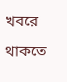খবরে থাকতে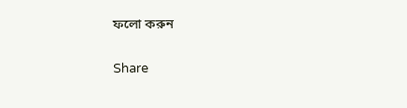ফলো করুন

Share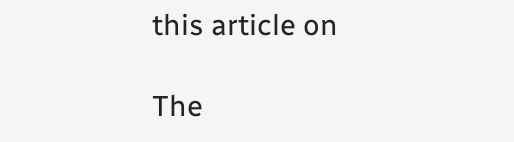this article on

The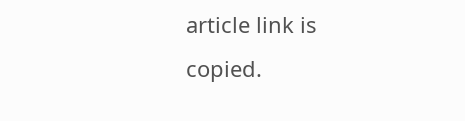article link is copied.